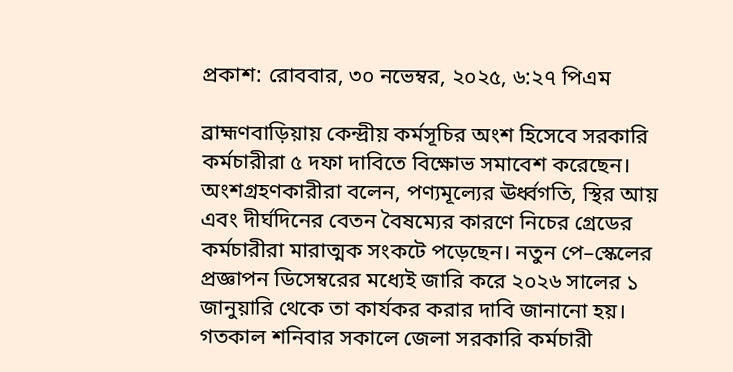প্রকাশ: রোববার, ৩০ নভেম্বর, ২০২৫, ৬:২৭ পিএম

ব্রাহ্মণবাড়িয়ায় কেন্দ্রীয় কর্মসূচির অংশ হিসেবে সরকারি কর্মচারীরা ৫ দফা দাবিতে বিক্ষোভ সমাবেশ করেছেন। অংশগ্রহণকারীরা বলেন, পণ্যমূল্যের ঊর্ধ্বগতি, স্থির আয় এবং দীর্ঘদিনের বেতন বৈষম্যের কারণে নিচের গ্রেডের কর্মচারীরা মারাত্মক সংকটে পড়েছেন। নতুন পে–স্কেলের প্রজ্ঞাপন ডিসেম্বরের মধ্যেই জারি করে ২০২৬ সালের ১ জানুয়ারি থেকে তা কার্যকর করার দাবি জানানো হয়।
গতকাল শনিবার সকালে জেলা সরকারি কর্মচারী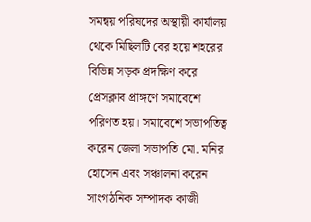সমন্বয় পরিষদের অস্থায়ী কার্যালয় থেকে মিছিলটি বের হয়ে শহরের বিভিন্ন সড়ক প্রদক্ষিণ করে প্রেসক্লাব প্রাঙ্গণে সমাবেশে পরিণত হয়। সমাবেশে সভাপতিত্ব করেন জেলা সভাপতি মো. মনির হোসেন এবং সঞ্চালনা করেন সাংগঠনিক সম্পাদক কাজী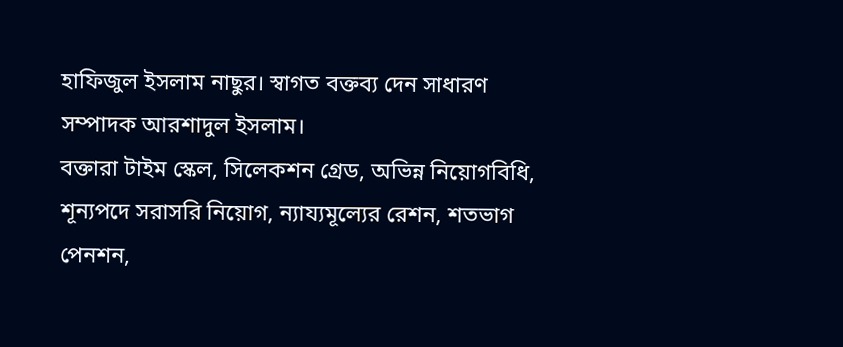হাফিজুল ইসলাম নাছুর। স্বাগত বক্তব্য দেন সাধারণ সম্পাদক আরশাদুল ইসলাম।
বক্তারা টাইম স্কেল, সিলেকশন গ্রেড, অভিন্ন নিয়োগবিধি, শূন্যপদে সরাসরি নিয়োগ, ন্যায্যমূল্যের রেশন, শতভাগ পেনশন,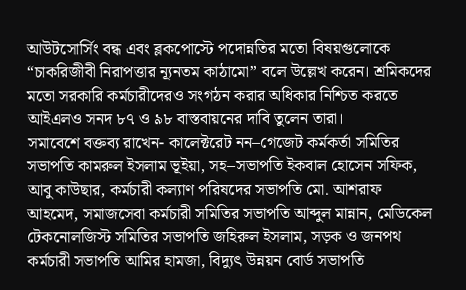আউটসোর্সিং বন্ধ এবং ব্লকপোস্টে পদোন্নতির মতো বিষয়গুলোকে “চাকরিজীবী নিরাপত্তার ন্যূনতম কাঠামো” বলে উল্লেখ করেন। শ্রমিকদের মতো সরকারি কর্মচারীদেরও সংগঠন করার অধিকার নিশ্চিত করতে আইএলও সনদ ৮৭ ও ৯৮ বাস্তবায়নের দাবি তুলেন তারা।
সমাবেশে বক্তব্য রাখেন- কালেক্টরেট নন–গেজেট কর্মকর্তা সমিতির সভাপতি কামরুল ইসলাম ভূইয়া, সহ–সভাপতি ইকবাল হোসেন সফিক, আবু কাউছার, কর্মচারী কল্যাণ পরিষদের সভাপতি মো. আশরাফ আহমেদ, সমাজসেবা কর্মচারী সমিতির সভাপতি আব্দুল মান্নান, মেডিকেল টেকনোলজিস্ট সমিতির সভাপতি জহিরুল ইসলাম, সড়ক ও জনপথ কর্মচারী সভাপতি আমির হামজা, বিদ্যুৎ উন্নয়ন বোর্ড সভাপতি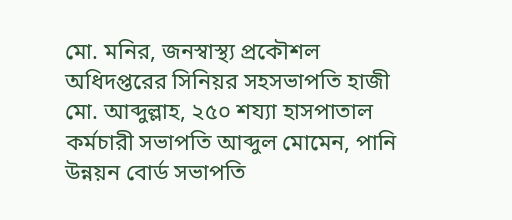মো. মনির, জনস্বাস্থ্য প্রকৌশল অধিদপ্তরের সিনিয়র সহসভাপতি হাজী মো. আব্দুল্লাহ, ২৫০ শয্যা হাসপাতাল কর্মচারী সভাপতি আব্দুল মোমেন, পানি উন্নয়ন বোর্ড সভাপতি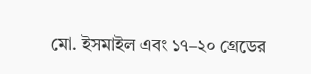মো. ইসমাইল এবং ১৭–২০ গ্রেডের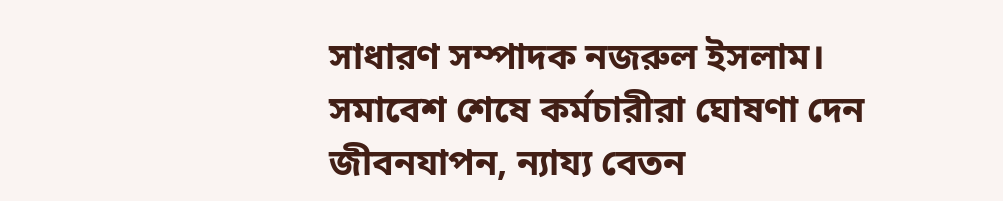সাধারণ সম্পাদক নজরুল ইসলাম।
সমাবেশ শেষে কর্মচারীরা ঘোষণা দেন জীবনযাপন, ন্যায্য বেতন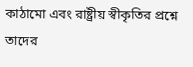কাঠামো এবং রাষ্ট্রীয় স্বীকৃতির প্রশ্নে তাদের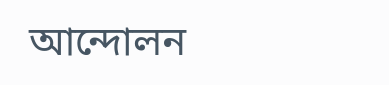আন্দোলন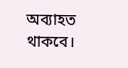অব্যাহত থাকবে।